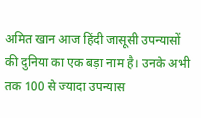अमित खान आज हिंदी जासूसी उपन्यासों की दुनिया का एक बड़ा नाम है। उनके अभी तक 100 से ज्यादा उपन्यास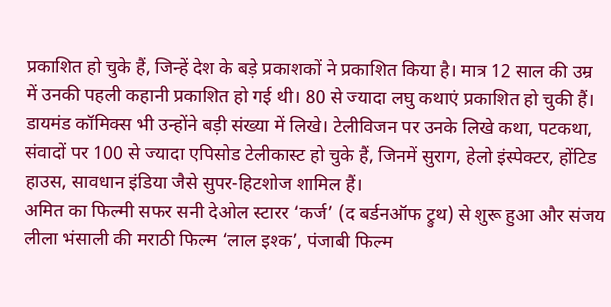प्रकाशित हो चुके हैं, जिन्हें देश के बड़े प्रकाशकों ने प्रकाशित किया है। मात्र 12 साल की उम्र में उनकी पहली कहानी प्रकाशित हो गई थी। 80 से ज्यादा लघु कथाएं प्रकाशित हो चुकी हैं। डायमंड कॉमिक्स भी उन्होंने बड़ी संख्या में लिखे। टेलीविजन पर उनके लिखे कथा, पटकथा, संवादों पर 100 से ज्यादा एपिसोड टेलीकास्ट हो चुके हैं, जिनमें सुराग, हेलो इंस्पेक्टर, होंटिड हाउस, सावधान इंडिया जैसे सुपर-हिटशोज शामिल हैं।
अमित का फिल्मी सफर सनी देओल स्टारर ‘कर्ज’ (द बर्डनऑफ ट्रुथ) से शुरू हुआ और संजय लीला भंसाली की मराठी फिल्म ‘लाल इश्क’, पंजाबी फिल्म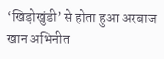‘खिड़ोखुंडी’ से होता हुआ अरबाज खान अभिनीत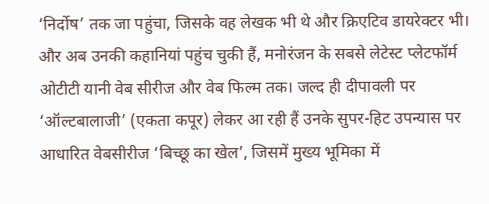‘निर्दोष’ तक जा पहुंचा, जिसके वह लेखक भी थे और क्रिएटिव डायरेक्टर भी। और अब उनकी कहानियां पहुंच चुकी हैं, मनोरंजन के सबसे लेटेस्ट प्लेटफॉर्म ओटीटी यानी वेब सीरीज और वेब फिल्म तक। जल्द ही दीपावली पर ‘ऑल्टबालाजी’ (एकता कपूर) लेकर आ रही हैं उनके सुपर-हिट उपन्यास पर आधारित वेबसीरीज ‘बिच्छू का खेल’, जिसमें मुख्य भूमिका में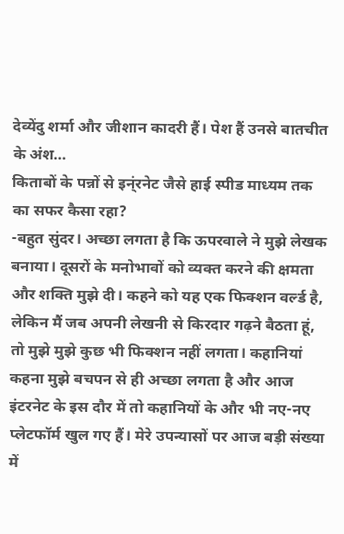देव्येंदु शर्मा और जीशान कादरी हैं। पेश हैं उनसे बातचीत के अंश…
किताबों के पन्नों से इन्ंरनेट जैसे हाई स्पीड माध्यम तक का सफर कैसा रहा?
-बहुत सुंदर। अच्छा लगता है कि ऊपरवाले ने मुझे लेखक बनाया। दूसरों के मनोभावों को व्यक्त करने की क्षमता और शक्ति मुझे दी। कहने को यह एक फिक्शन वर्ल्ड है, लेकिन मैं जब अपनी लेखनी से किरदार गढ़ने बैठता हूं, तो मुझे मुझे कुछ भी फिक्शन नहीं लगता। कहानियां कहना मुझे बचपन से ही अच्छा लगता है और आज इंटरनेट के इस दौर में तो कहानियों के और भी नए-नए प्लेटफॉर्म खुल गए हैं। मेरे उपन्यासों पर आज बड़ी संख्या में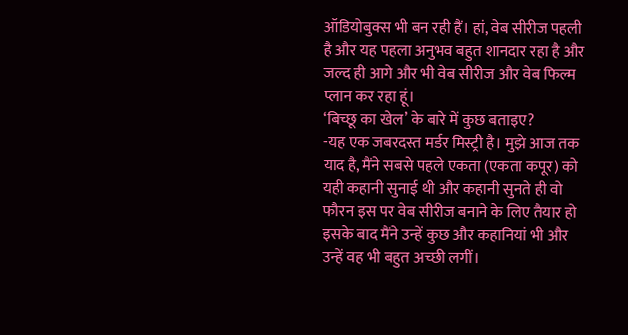ऑडियोबुक्स भी बन रही हैं। हां, वेब सीरीज पहली है और यह पहला अनुभव बहुत शानदार रहा है और जल्द ही आगे और भी वेब सीरीज और वेब फिल्म प्लान कर रहा हूं।
‘बिच्छू का खेल’ के बारे में कुछ बताइए?
-यह एक जबरदस्त मर्डर मिस्ट्री है। मुझे आज तक याद है, मैंने सबसे पहले एकता (एकता कपूर) को यही कहानी सुनाई थी और कहानी सुनते ही वो फौरन इस पर वेब सीरीज बनाने के लिए तैयार हो इसके बाद मैंने उन्हें कुछ और कहानियां भी और उन्हें वह भी बहुत अच्छी लगीं।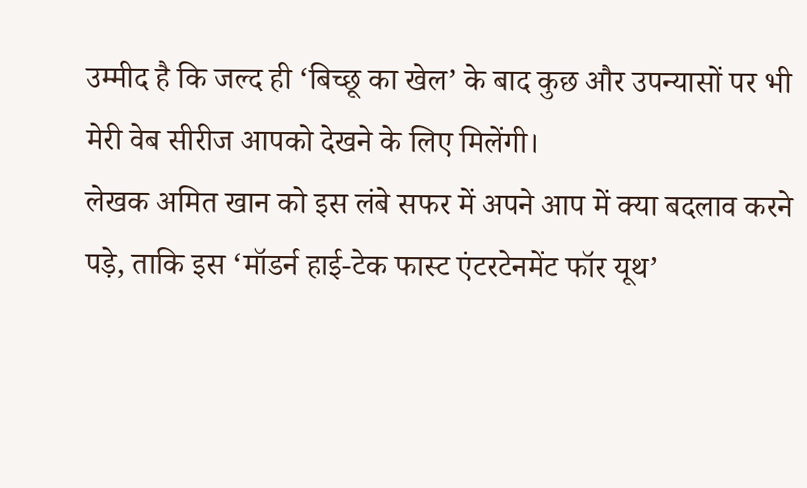उम्मीद है कि जल्द ही ‘बिच्छू का खेल’ के बाद कुछ और उपन्यासों पर भी मेरी वेब सीरीज आपको देखने के लिए मिलेंगी।
लेखक अमित खान को इस लंबे सफर में अपने आप में क्या बदलाव करने पड़े, ताकि इस ‘मॉडर्न हाई-टेक फास्ट एंटरटेनमेंट फॉर यूथ’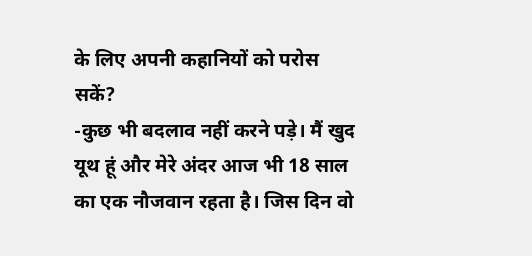के लिए अपनी कहानियों को परोस सकें?
-कुछ भी बदलाव नहीं करने पड़े। मैं खुद यूथ हूं और मेरे अंदर आज भी 18 साल का एक नौजवान रहता है। जिस दिन वो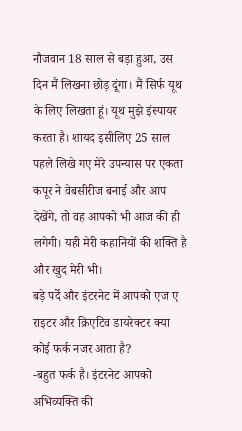नौजवान 18 साल से बड़ा हुआ, उस दिन मैं लिखना छोड़ दूंगा। मैं सिर्फ यूथ के लिए लिखता हूं। यूथ मुझे इंस्पायर करता है। शायद इसीलिए 25 साल पहले लिखे गए मेरे उपन्यास पर एकता कपूर ने वेबसीरीज बनाई और आप देखेंगे, तो वह आपको भी आज की ही लगेगी। यही मेरी कहानियों की शक्ति है और खुद मेरी भी।
बड़े पर्दे और इंटरनेट में आपको एज ए राइटर और क्रिएटिव डायरेक्टर क्या कोई फर्क नजर आता है?
-बहुत फर्क है। इंटरनेट आपको अभिव्यक्ति की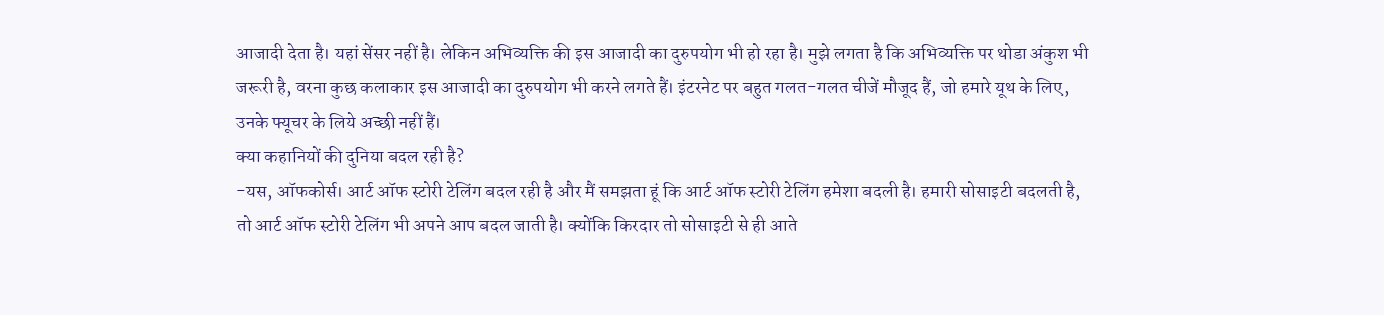आजादी देता है। यहां सेंसर नहीं है। लेकिन अभिव्यक्ति की इस आजादी का दुरुपयोग भी हो रहा है। मुझे लगता है कि अभिव्यक्ति पर थोडा अंकुश भी जरूरी है, वरना कुछ कलाकार इस आजादी का दुरुपयोग भी करने लगते हैं। इंटरनेट पर बहुत गलत-गलत चीजें मौजूद हैं, जो हमारे यूथ के लिए, उनके फ्यूचर के लिये अच्छी नहीं हैं।
क्या कहानियों की दुनिया बदल रही है?
-यस, ऑफकोर्स। आर्ट ऑफ स्टोरी टेलिंग बदल रही है और मैं समझता हूं कि आर्ट ऑफ स्टोरी टेलिंग हमेशा बदली है। हमारी सोसाइटी बदलती है, तो आर्ट ऑफ स्टोरी टेलिंग भी अपने आप बदल जाती है। क्योंकि किरदार तो सोसाइटी से ही आते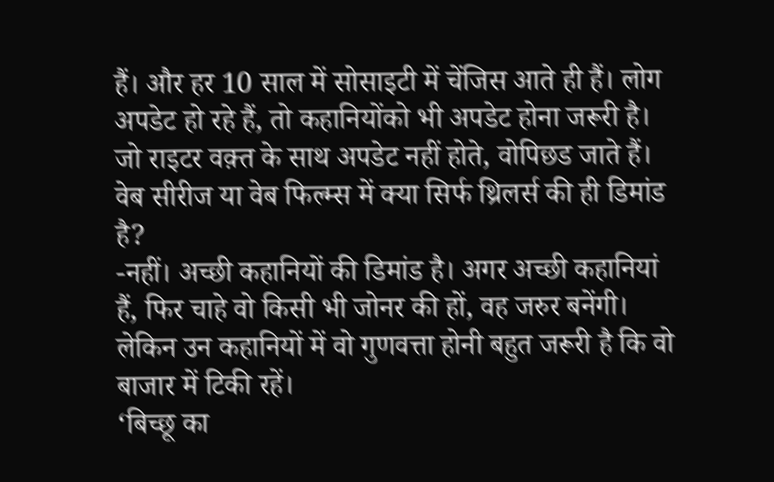हैं। और हर 10 साल में सोसाइटी में चेंजिस आते ही हैं। लोग अपडेट हो रहे हैं, तो कहानियोंको भी अपडेट होना जरूरी है। जो राइटर वक़्त के साथ अपडेट नहीं होते, वोपिछड जाते हैं।
वेब सीरीज या वेब फिल्म्स में क्या सिर्फ थ्रिलर्स की ही डिमांड है?
-नहीं। अच्छी कहानियों की डिमांड है। अगर अच्छी कहानियां हैं, फिर चाहे वो किसी भी जोनर की हों, वह जरुर बनेंगी। लेकिन उन कहानियों में वो गुणवत्ता होनी बहुत जरूरी है कि वो बाजार में टिकी रहें।
‘बिच्छू का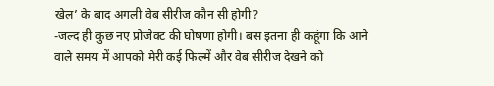खेल’ के बाद अगली वेब सीरीज कौन सी होगी?
-जल्द ही कुछ नए प्रोजेक्ट की घोषणा होगी। बस इतना ही कहूंगा कि आने वाले समय में आपको मेरी कई फिल्में और वेब सीरीज देखने को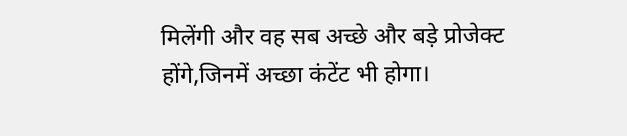मिलेंगी और वह सब अच्छे और बड़े प्रोजेक्ट होंगे,जिनमें अच्छा कंटेंट भी होगा।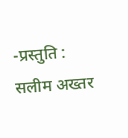-प्रस्तुति : सलीम अख्तर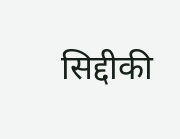सिद्दीकी